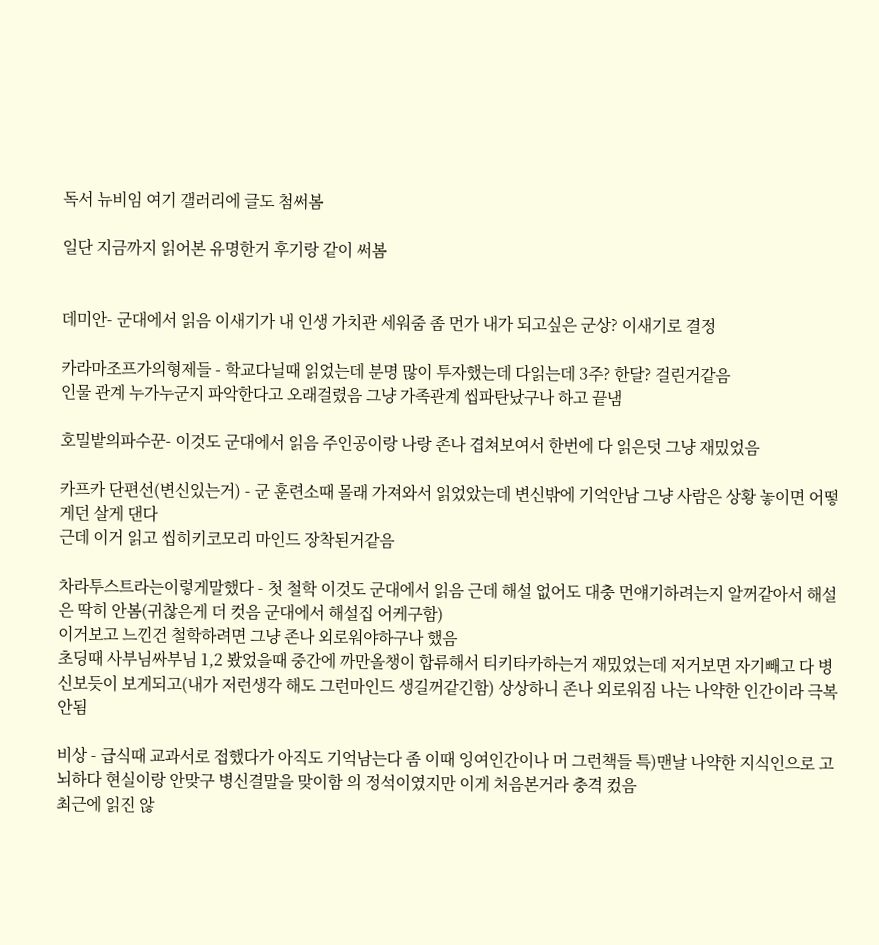독서 뉴비임 여기 갤러리에 글도 첨써봄

일단 지금까지 읽어본 유명한거 후기랑 같이 써봄


데미안- 군대에서 읽음 이새기가 내 인생 가치관 세워줌 좀 먼가 내가 되고싶은 군상? 이새기로 결정

카라마조프가의형제들 - 학교다닐때 읽었는데 분명 많이 투자했는데 다읽는데 3주? 한달? 걸린거같음
인물 관계 누가누군지 파악한다고 오래걸렸음 그냥 가족관계 씹파탄났구나 하고 끝냄

호밀밭의파수꾼- 이것도 군대에서 읽음 주인공이랑 나랑 존나 겹쳐보여서 한번에 다 읽은덧 그냥 재밌었음

카프카 단편선(변신있는거) - 군 훈련소때 몰래 가져와서 읽었았는데 변신밖에 기억안남 그냥 사람은 상황 놓이면 어떻게던 살게 댄다
근데 이거 읽고 씹히키코모리 마인드 장착된거같음

차라투스트라는이렇게말했다 - 첫 철학 이것도 군대에서 읽음 근데 해설 없어도 대충 먼얘기하려는지 알꺼같아서 해설은 딱히 안봄(귀찮은게 더 컷음 군대에서 해설집 어케구함)
이거보고 느낀건 철학하려면 그냥 존나 외로워야하구나 했음
초딩때 사부님싸부님 1,2 봤었을때 중간에 까만올챙이 합류해서 티키타카하는거 재밌었는데 저거보면 자기빼고 다 병신보듯이 보게되고(내가 저런생각 해도 그런마인드 생길꺼같긴함) 상상하니 존나 외로워짐 나는 나약한 인간이라 극복안됨

비상 - 급식때 교과서로 접했다가 아직도 기억남는다 좀 이때 잉여인간이나 머 그런책들 특)맨날 나약한 지식인으로 고뇌하다 현실이랑 안맞구 병신결말을 맞이함 의 정석이였지만 이게 처음본거라 충격 컸음
최근에 읽진 않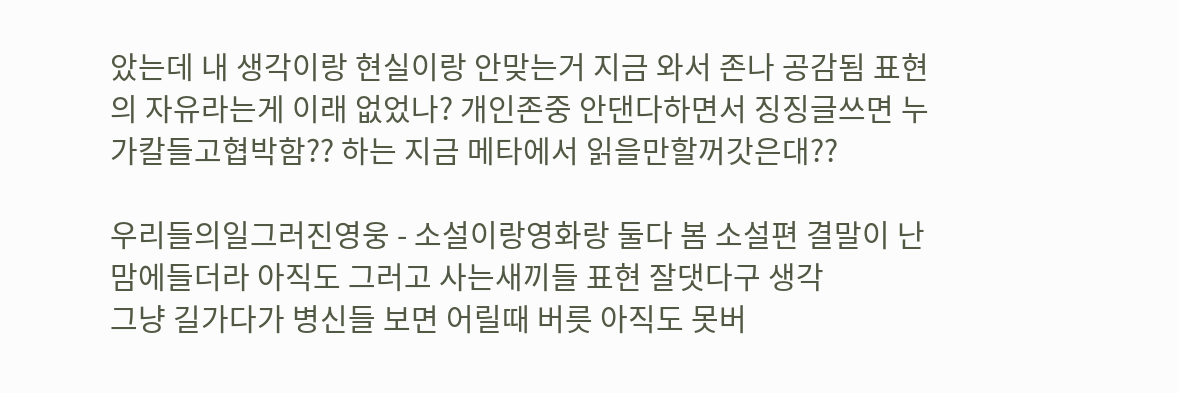았는데 내 생각이랑 현실이랑 안맞는거 지금 와서 존나 공감됨 표현의 자유라는게 이래 없었나? 개인존중 안댄다하면서 징징글쓰면 누가칼들고협박함?? 하는 지금 메타에서 읽을만할꺼갓은대??

우리들의일그러진영웅 - 소설이랑영화랑 둘다 봄 소설편 결말이 난 맘에들더라 아직도 그러고 사는새끼들 표현 잘댓다구 생각
그냥 길가다가 병신들 보면 어릴때 버릇 아직도 못버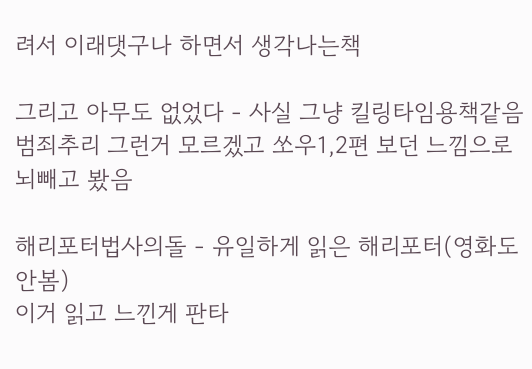려서 이래댓구나 하면서 생각나는책

그리고 아무도 없었다 - 사실 그냥 킬링타임용책같음 범죄추리 그런거 모르겠고 쏘우1,2편 보던 느낌으로 뇌빼고 봤음

해리포터법사의돌 - 유일하게 읽은 해리포터(영화도 안봄)
이거 읽고 느낀게 판타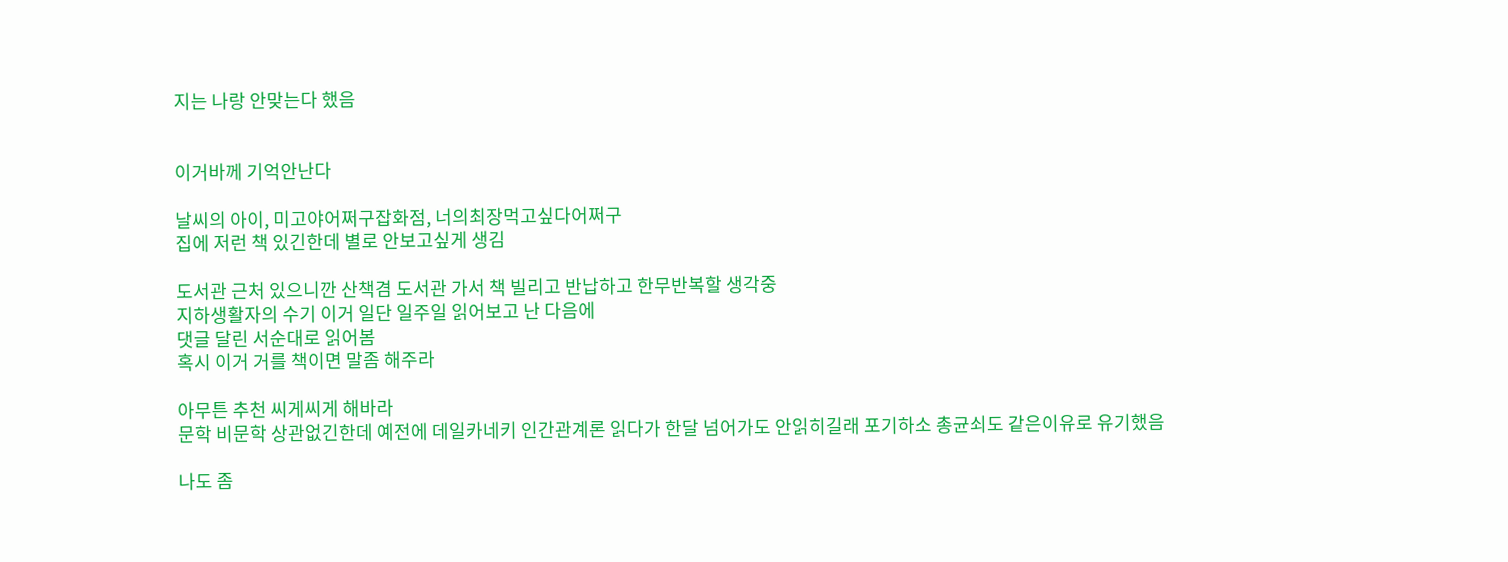지는 나랑 안맞는다 했음


이거바께 기억안난다

날씨의 아이, 미고야어쩌구잡화점, 너의최장먹고싶다어쩌구
집에 저런 책 있긴한데 별로 안보고싶게 생김

도서관 근처 있으니깐 산책겸 도서관 가서 책 빌리고 반납하고 한무반복할 생각중
지하생활자의 수기 이거 일단 일주일 읽어보고 난 다음에
댓글 달린 서순대로 읽어봄
혹시 이거 거를 책이면 말좀 해주라

아무튼 추천 씨게씨게 해바라
문학 비문학 상관없긴한데 예전에 데일카네키 인간관계론 읽다가 한달 넘어가도 안읽히길래 포기하소 총균쇠도 같은이유로 유기했음

나도 좀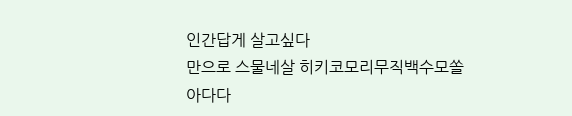인간답게 살고싶다
만으로 스물네살 히키코모리무직백수모쏠아다다